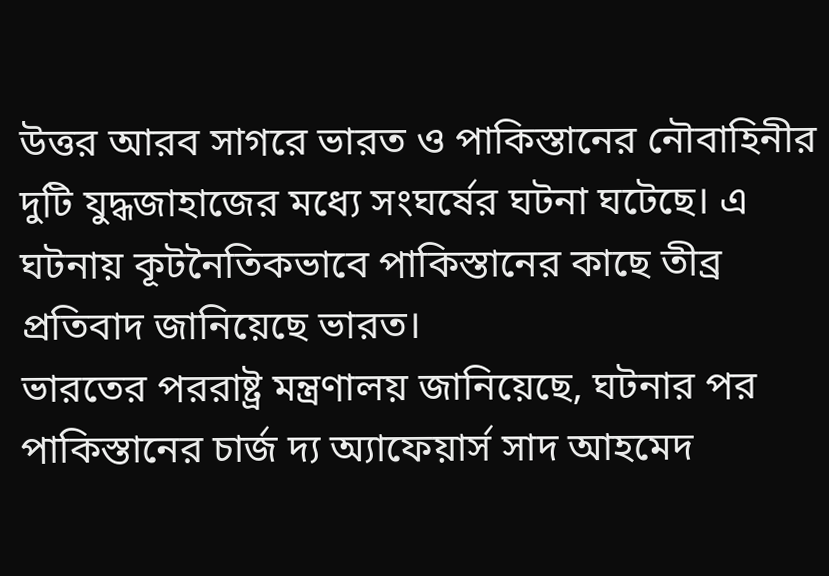উত্তর আরব সাগরে ভারত ও পাকিস্তানের নৌবাহিনীর দুটি যুদ্ধজাহাজের মধ্যে সংঘর্ষের ঘটনা ঘটেছে। এ ঘটনায় কূটনৈতিকভাবে পাকিস্তানের কাছে তীব্র প্রতিবাদ জানিয়েছে ভারত।
ভারতের পররাষ্ট্র মন্ত্রণালয় জানিয়েছে, ঘটনার পর পাকিস্তানের চার্জ দ্য অ্যাফেয়ার্স সাদ আহমেদ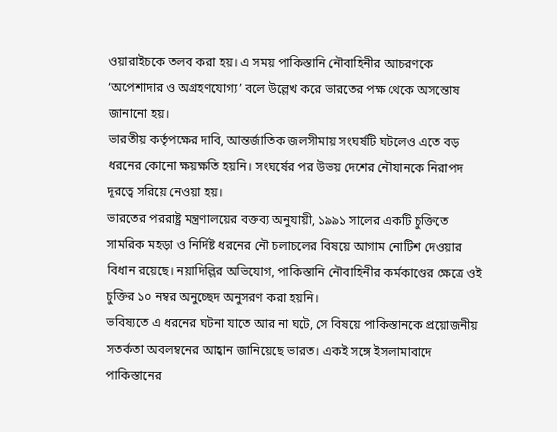ওয়ারাইচকে তলব করা হয়। এ সময় পাকিস্তানি নৌবাহিনীর আচরণকে ‘অপেশাদার ও অগ্রহণযোগ্য’ বলে উল্লেখ করে ভারতের পক্ষ থেকে অসন্তোষ জানানো হয়।
ভারতীয় কর্তৃপক্ষের দাবি, আন্তর্জাতিক জলসীমায় সংঘর্ষটি ঘটলেও এতে বড় ধরনের কোনো ক্ষয়ক্ষতি হয়নি। সংঘর্ষের পর উভয় দেশের নৌযানকে নিরাপদ দূরত্বে সরিয়ে নেওয়া হয়।
ভারতের পররাষ্ট্র মন্ত্রণালয়ের বক্তব্য অনুযায়ী, ১৯৯১ সালের একটি চুক্তিতে সামরিক মহড়া ও নির্দিষ্ট ধরনের নৌ চলাচলের বিষয়ে আগাম নোটিশ দেওয়ার বিধান রয়েছে। নয়াদিল্লির অভিযোগ, পাকিস্তানি নৌবাহিনীর কর্মকাণ্ডের ক্ষেত্রে ওই চুক্তির ১০ নম্বর অনুচ্ছেদ অনুসরণ করা হয়নি।
ভবিষ্যতে এ ধরনের ঘটনা যাতে আর না ঘটে, সে বিষয়ে পাকিস্তানকে প্রয়োজনীয় সতর্কতা অবলম্বনের আহ্বান জানিয়েছে ভারত। একই সঙ্গে ইসলামাবাদে পাকিস্তানের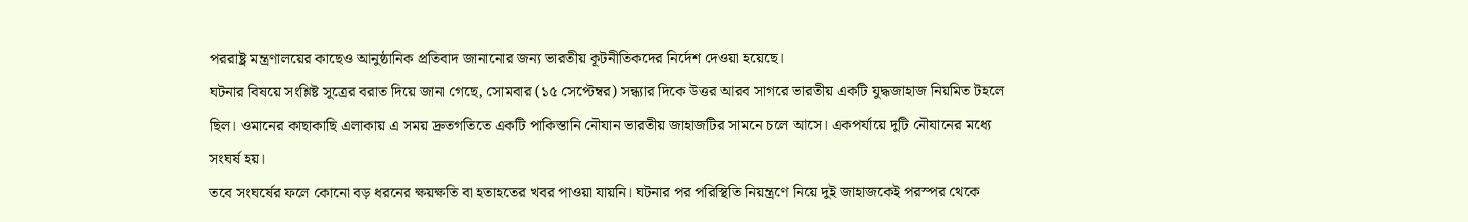পররাষ্ট্র মন্ত্রণালয়ের কাছেও আনুষ্ঠানিক প্রতিবাদ জানানোর জন্য ভারতীয় কূটনীতিকদের নির্দেশ দেওয়া হয়েছে।
ঘটনার বিষয়ে সংশ্লিষ্ট সূত্রের বরাত দিয়ে জানা গেছে, সোমবার (১৫ সেপ্টেম্বর) সন্ধ্যার দিকে উত্তর আরব সাগরে ভারতীয় একটি যুদ্ধজাহাজ নিয়মিত টহলে ছিল। ওমানের কাছাকাছি এলাকায় এ সময় দ্রুতগতিতে একটি পাকিস্তানি নৌযান ভারতীয় জাহাজটির সামনে চলে আসে। একপর্যায়ে দুটি নৌযানের মধ্যে সংঘর্ষ হয়।
তবে সংঘর্ষের ফলে কোনো বড় ধরনের ক্ষয়ক্ষতি বা হতাহতের খবর পাওয়া যায়নি। ঘটনার পর পরিস্থিতি নিয়ন্ত্রণে নিয়ে দুই জাহাজকেই পরস্পর থেকে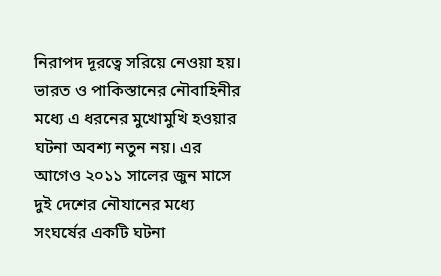নিরাপদ দূরত্বে সরিয়ে নেওয়া হয়।
ভারত ও পাকিস্তানের নৌবাহিনীর মধ্যে এ ধরনের মুখোমুখি হওয়ার ঘটনা অবশ্য নতুন নয়। এর আগেও ২০১১ সালের জুন মাসে দুই দেশের নৌযানের মধ্যে সংঘর্ষের একটি ঘটনা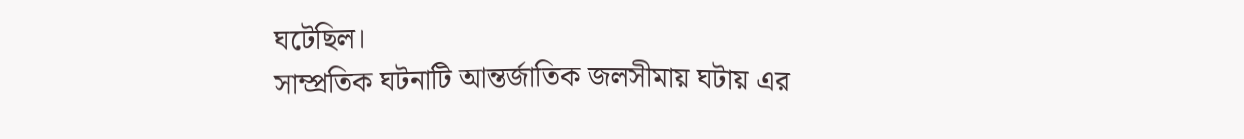ঘটেছিল।
সাম্প্রতিক ঘটনাটি আন্তর্জাতিক জলসীমায় ঘটায় এর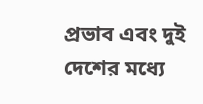প্রভাব এবং দুই দেশের মধ্যে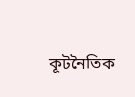কূটনৈতিক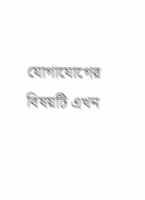যোগাযোগের বিষয়টি এখন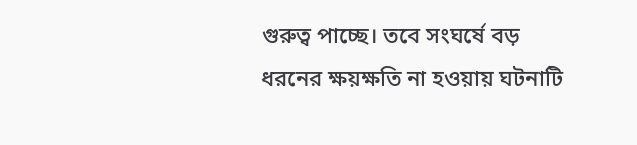গুরুত্ব পাচ্ছে। তবে সংঘর্ষে বড় ধরনের ক্ষয়ক্ষতি না হওয়ায় ঘটনাটি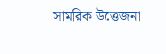সামরিক উত্তেজনা